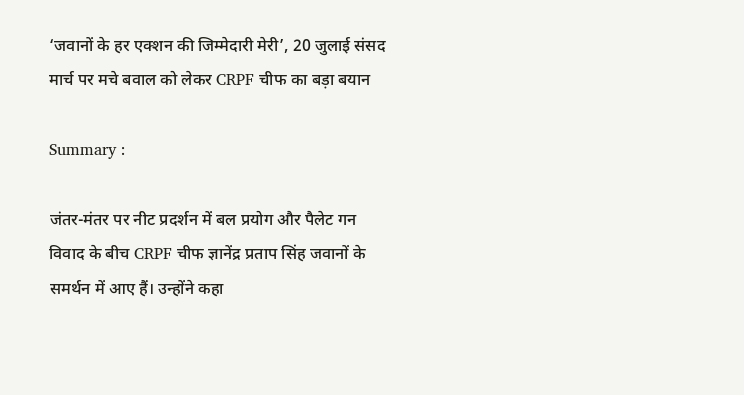‘जवानों के हर एक्शन की जिम्मेदारी मेरी’, 20 जुलाई संसद मार्च पर मचे बवाल को लेकर CRPF चीफ का बड़ा बयान

Summary :

जंतर-मंतर पर नीट प्रदर्शन में बल प्रयोग और पैलेट गन विवाद के बीच CRPF चीफ ज्ञानेंद्र प्रताप सिंह जवानों के समर्थन में आए हैं। उन्होंने कहा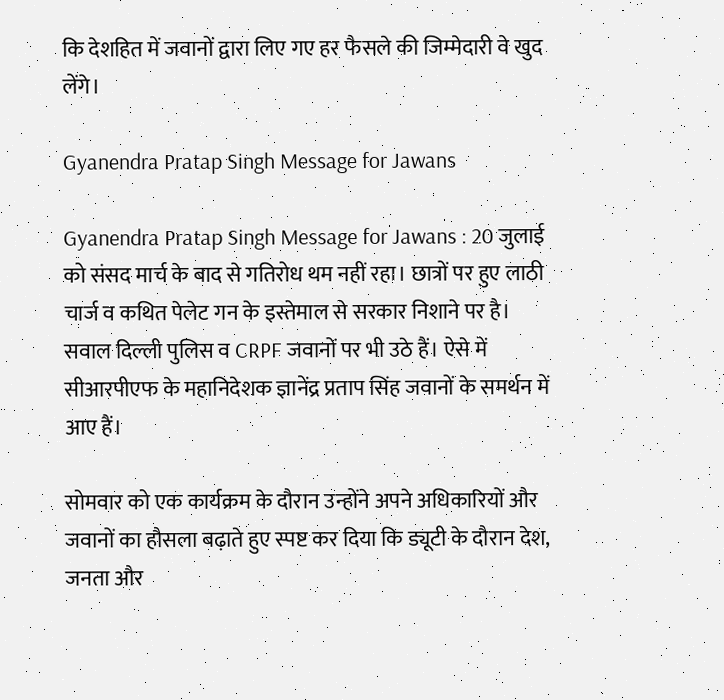कि देशहित में जवानों द्वारा लिए गए हर फैसले की जिम्मेदारी वे खुद लेंगे।

Gyanendra Pratap Singh Message for Jawans

Gyanendra Pratap Singh Message for Jawans : 20 जुलाई को संसद मार्च के बाद से गतिरोध थम नहीं रहा। छात्रों पर हुए लाठी चार्ज व कथित पेलेट गन के इस्तेमाल से सरकार निशाने पर है। सवाल दिल्ली पुलिस व CRPF जवानों पर भी उठे हैं। ऐसे में सीआरपीएफ के महानिदेशक ज्ञानेंद्र प्रताप सिंह जवानों के समर्थन में आए हैं।

सोमवार को एक कार्यक्रम के दौरान उन्होंने अपने अधिकारियों और जवानों का हौसला बढ़ाते हुए स्पष्ट कर दिया कि ड्यूटी के दौरान देश, जनता और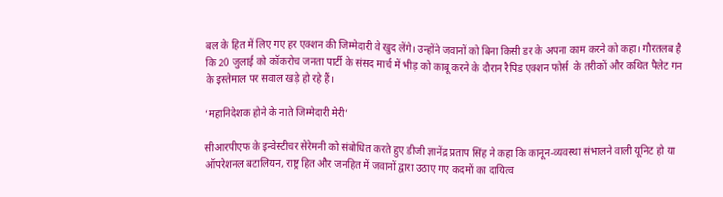बल के हित में लिए गए हर एक्शन की जिम्मेदारी वे खुद लेंगे। उन्होंने जवानों को बिना किसी डर के अपना काम करने को कहा। गौरतलब है कि 20 जुलाई को कॉकरोच जनता पार्टी के संसद मार्च में भीड़ को काबू करने के दौरान रैपिड एक्शन फोर्स  के तरीकों और कथित पैलेट गन के इस्तेमाल पर सवाल खड़े हो रहे हैं।

‘महानिदेशक होने के नाते जिम्मेदारी मेरी’

सीआरपीएफ के इन्वेस्टीचर सेरेमनी को संबोधित करते हुए डीजी ज्ञानेंद्र प्रताप सिंह ने कहा कि कानून-व्यवस्था संभालने वाली यूनिट हो या ऑपरेशनल बटालियन, राष्ट्र हित और जनहित में जवानों द्वारा उठाए गए कदमों का दायित्व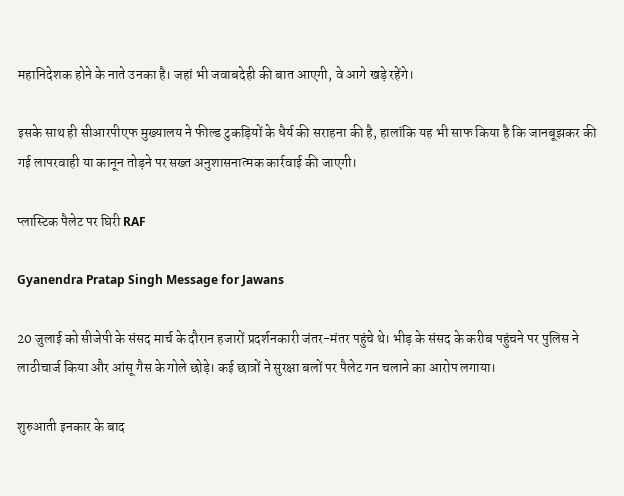महानिदेशक होने के नाते उनका है। जहां भी जवाबदेही की बात आएगी, वे आगे खड़े रहेंगे।

इसके साथ ही सीआरपीएफ मुख्यालय ने फील्ड टुकड़ियों के धैर्य की सराहना की है, हालांकि यह भी साफ किया है कि जानबूझकर की गई लापरवाही या कानून तोड़ने पर सख्त अनुशासनात्मक कार्रवाई की जाएगी।

प्लास्टिक पैलेट पर घिरी RAF

Gyanendra Pratap Singh Message for Jawans

20 जुलाई को सीजेपी के संसद मार्च के दौरान हजारों प्रदर्शनकारी जंतर-मंतर पहुंचे थे। भीड़ के संसद के करीब पहुंचने पर पुलिस ने लाठीचार्ज किया और आंसू गैस के गोले छोड़े। कई छात्रों ने सुरक्षा बलों पर पैलेट गन चलाने का आरोप लगाया।

शुरुआती इनकार के बाद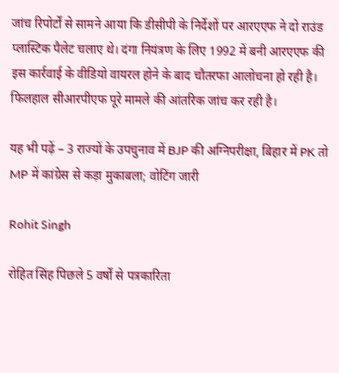जांच रिपोर्टों से सामने आया कि डीसीपी के निर्देशों पर आरएएफ ने दो राउंड प्लास्टिक पैलेट चलाए थे। दंगा नियंत्रण के लिए 1992 में बनी आरएएफ की इस कार्रवाई के वीडियो वायरल होने के बाद चौतरफा आलोचना हो रही है। फिलहाल सीआरपीएफ पूरे मामले की आंतरिक जांच कर रही है।

यह भी पढ़ें – 3 राज्यों के उपचुनाव में BJP की अग्निपरीक्षा, बिहार में PK तो MP में कांग्रेस से कड़ा मुकाबला; वोटिंग जारी

Rohit Singh

रोहित सिंह पिछले 5 वर्षों से पत्रकारिता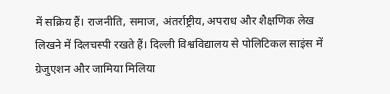में सक्रिय हैं। राजनीति, समाज, अंतर्राष्ट्रीय, अपराध और शैक्षणिक लेख लिखने में दिलचस्पी रखते हैं। दिल्ली विश्वविद्यालय से पोलिटिकल साइंस में ग्रेजुएशन और जामिया मिलिया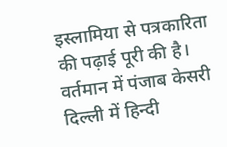इस्लामिया से पत्रकारिता की पढ़ाई पूरी की है। वर्तमान में पंजाब केसरी दिल्ली में हिन्दी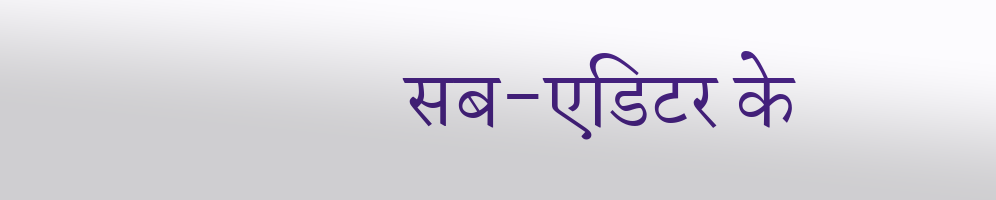सब-एडिटर के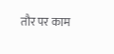तौर पर काम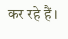कर रहे हैं।